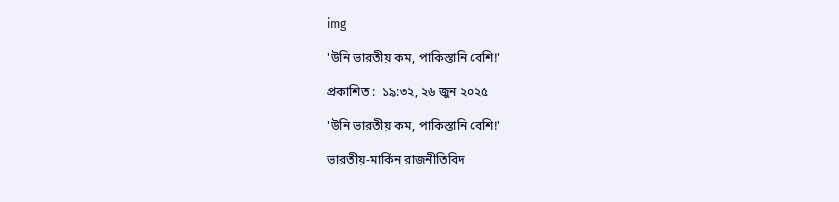img

'উনি ভারতীয় কম, পাকিস্তানি বেশি!'

প্রকাশিত :  ১৯:৩২, ২৬ জুন ২০২৫

'উনি ভারতীয় কম, পাকিস্তানি বেশি!'

ভারতীয়-মার্কিন রাজনীতিবিদ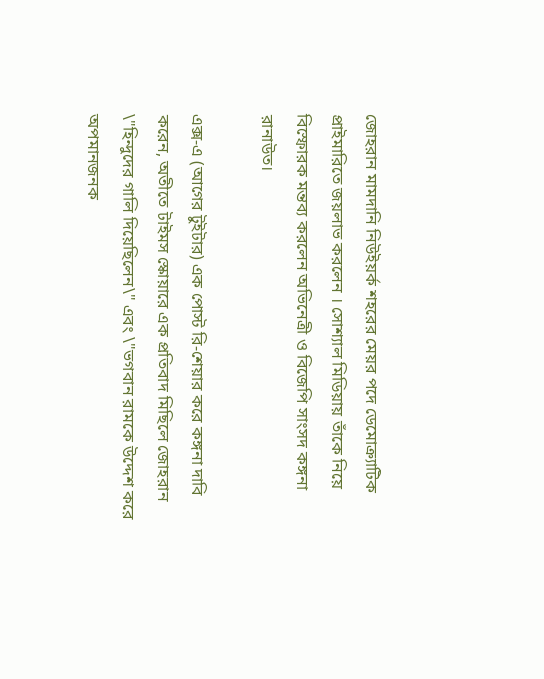জোহরান মামদানি নিউইয়র্ক শহরের মেয়র পদে ডেমোক্র্যাটিক প্রাইমারিতে জয়লাভ করলেন । সোশ্যাল মিডিয়ায় তাঁকে নিয়ে বিস্ফোরক মন্তব্য করলেন অভিনেত্রী ও বিজেপি সাংসদ কঙ্গনা রানাউত।

এক্স-এ (আগের টুইটার) এক পোস্ট রি-শেয়ার করে কঙ্গনা দাবি করেন, অতীতে টাইমস স্কোয়ারে এক প্রতিবাদ মিছিলে জোহরান \"হিন্দুদের গালি দিয়েছিলেন\" এবং \"ভগবান রামকে উদ্দেশ করে অপমানজনক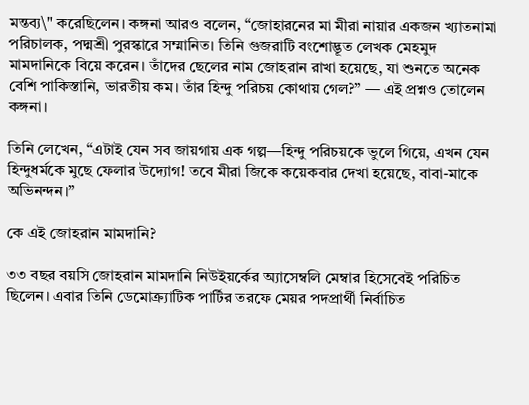মন্তব্য\" করেছিলেন। কঙ্গনা আরও বলেন, “জোহারনের মা মীরা নায়ার একজন খ্যাতনামা পরিচালক, পদ্মশ্রী পুরস্কারে সম্মানিত। তিনি গুজরাটি বংশোদ্ভূত লেখক মেহমুদ মামদানিকে বিয়ে করেন। তাঁদের ছেলের নাম জোহরান রাখা হয়েছে, যা শুনতে অনেক বেশি পাকিস্তানি, ভারতীয় কম। তাঁর হিন্দু পরিচয় কোথায় গেল?” — এই প্রশ্নও তোলেন কঙ্গনা।

তিনি লেখেন, “এটাই যেন সব জায়গায় এক গল্প—হিন্দু পরিচয়কে ভুলে গিয়ে, এখন যেন হিন্দুধর্মকে মুছে ফেলার উদ্যোগ! তবে মীরা জিকে কয়েকবার দেখা হয়েছে, বাবা-মাকে অভিনন্দন।”

কে এই জোহরান মামদানি?

৩৩ বছর বয়সি জোহরান মামদানি নিউইয়র্কের অ্যাসেম্বলি মেম্বার হিসেবেই পরিচিত ছিলেন। এবার তিনি ডেমোক্র্যাটিক পার্টির তরফে মেয়র পদপ্রার্থী নির্বাচিত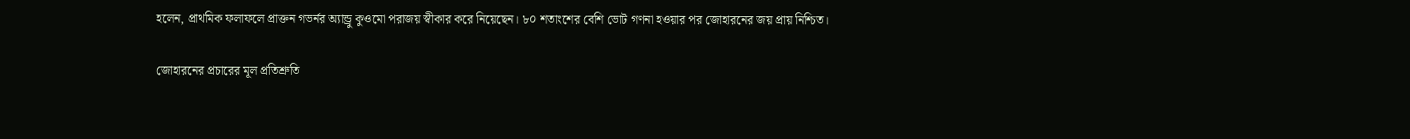হলেন, প্রাথমিক ফলাফলে প্রাক্তন গভর্নর অ্যান্ড্রু কুওমো পরাজয় স্বীকার করে নিয়েছেন। ৮০ শতাংশের বেশি ভোট গণনা হওয়ার পর জোহারনের জয় প্রায় নিশ্চিত।

জোহারনের প্রচারের মূল প্রতিশ্রুতি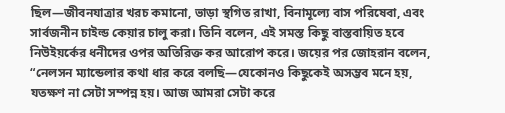ছিল—জীবনযাত্রার খরচ কমানো, ভাড়া স্থগিত রাখা, বিনামূল্যে বাস পরিষেবা, এবং সার্বজনীন চাইল্ড কেয়ার চালু করা। তিনি বলেন, এই সমস্ত কিছু বাস্তবায়িত হবে নিউইয়র্কের ধনীদের ওপর অতিরিক্ত কর আরোপ করে। জয়ের পর জোহরান বলেন, “নেলসন ম্যান্ডেলার কথা ধার করে বলছি—যেকোনও কিছুকেই অসম্ভব মনে হয়, যতক্ষণ না সেটা সম্পন্ন হয়। আজ আমরা সেটা করে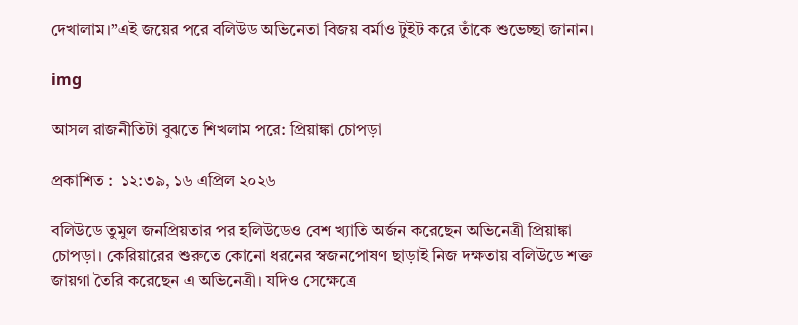দেখালাম।”এই জয়ের পরে বলিউড অভিনেতা বিজয় বর্মাও টুইট করে তাঁকে শুভেচ্ছা জানান।

img

আসল রাজনীতিটা বুঝতে শিখলাম পরে: প্রিয়াঙ্কা চোপড়া

প্রকাশিত :  ১২:৩৯, ১৬ এপ্রিল ২০২৬

বলিউডে তুমুল জনপ্রিয়তার পর হলিউডেও বেশ খ্যাতি অর্জন করেছেন অভিনেত্রী প্রিয়াঙ্কা চোপড়া। কেরিয়ারের শুরুতে কোনো ধরনের স্বজনপোষণ ছাড়াই নিজ দক্ষতায় বলিউডে শক্ত জায়গা তৈরি করেছেন এ অভিনেত্রী। যদিও সেক্ষেত্রে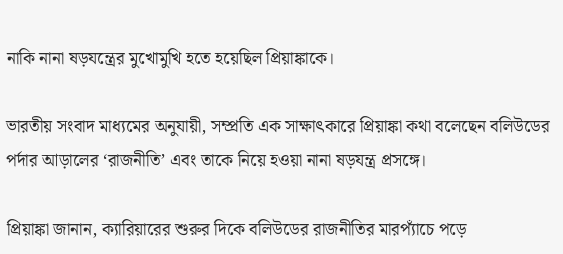নাকি নানা ষড়যন্ত্রের মুখোমুখি হতে হয়েছিল প্রিয়াঙ্কাকে।

ভারতীয় সংবাদ মাধ্যমের অনুযায়ী, সম্প্রতি এক সাক্ষাৎকারে প্রিয়াঙ্কা কথা বলেছেন বলিউডের পর্দার আড়ালের ‘রাজনীতি’ এবং তাকে নিয়ে হওয়া নানা ষড়যন্ত্র প্রসঙ্গে।

প্রিয়াঙ্কা জানান, ক্যারিয়ারের শুরুর দিকে বলিউডের রাজনীতির মারপ্যাঁচে পড়ে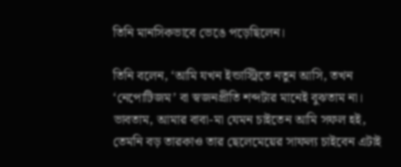তিনি মানসিকভাবে ভেঙে পড়েছিলেন।

তিনি বলেন, ‘আমি যখন ইন্ডাস্ট্রিতে নতুন আসি, তখন ‘নেপোটিজম’ বা স্বজনপ্রীতি শব্দটার মানেই বুঝতাম না। ভাবতাম, আমার বাবা-মা যেমন চাইতেন আমি সফল হই, তেমনি বড় তারকাও তার ছেলেমেয়ের সাফল্য চাইবেন এটাই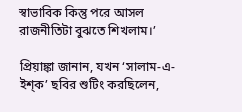স্বাভাবিক কিন্তু পরে আসল রাজনীতিটা বুঝতে শিখলাম।’

প্রিয়াঙ্কা জানান, যখন ‘সালাম-এ-ইশ্‌ক’ ছবির শুটিং করছিলেন,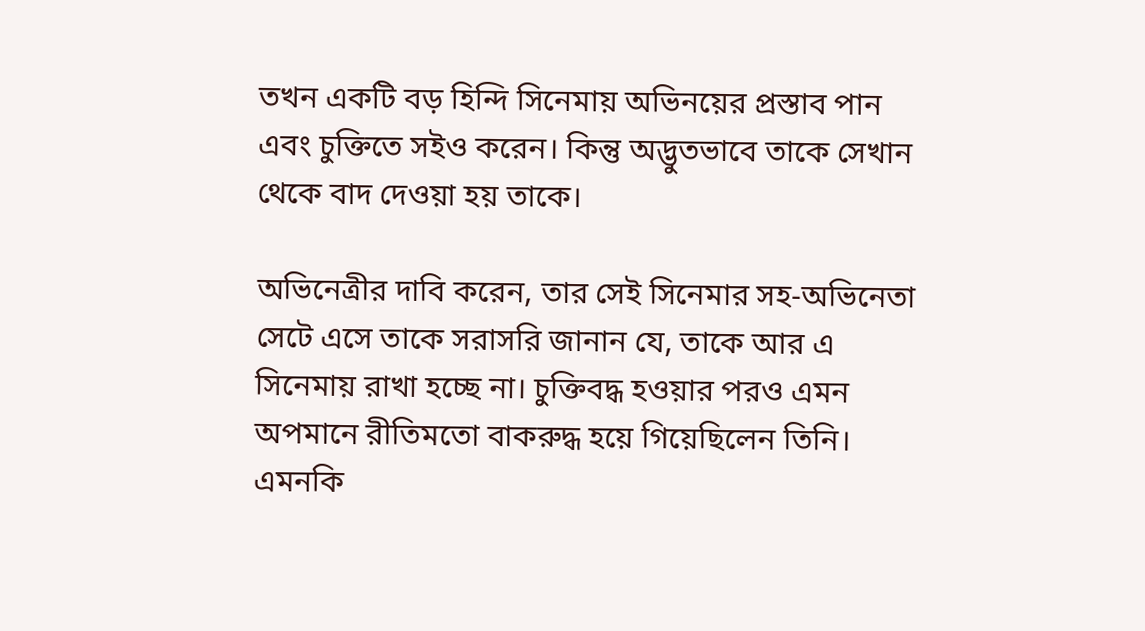তখন একটি বড় হিন্দি সিনেমায় অভিনয়ের প্রস্তাব পান এবং চুক্তিতে সইও করেন। কিন্তু অদ্ভুতভাবে তাকে সেখান থেকে বাদ দেওয়া হয় তাকে।

অভিনেত্রীর দাবি করেন, তার সেই সিনেমার সহ-অভিনেতা সেটে এসে তাকে সরাসরি জানান যে, তাকে আর এ সিনেমায় রাখা হচ্ছে না। চুক্তিবদ্ধ হওয়ার পরও এমন অপমানে রীতিমতো বাকরুদ্ধ হয়ে গিয়েছিলেন তিনি। এমনকি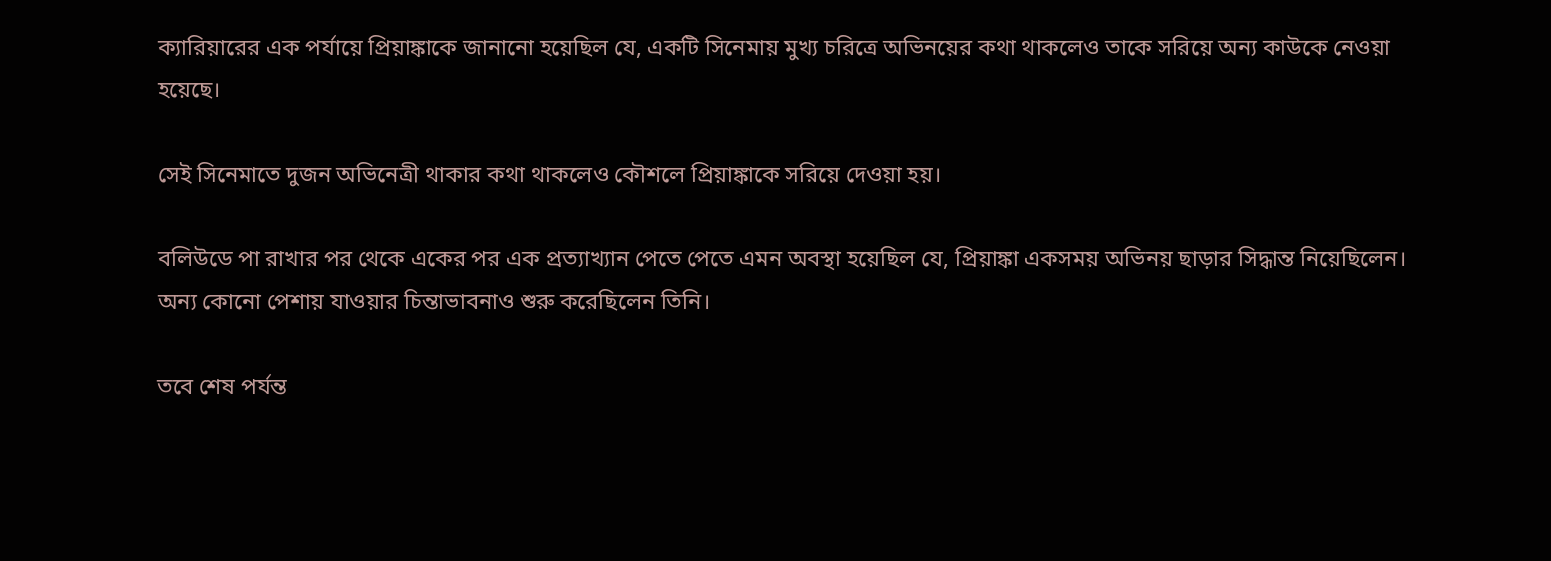ক্যারিয়ারের এক পর্যায়ে প্রিয়াঙ্কাকে জানানো হয়েছিল যে, একটি সিনেমায় মুখ্য চরিত্রে অভিনয়ের কথা থাকলেও তাকে সরিয়ে অন্য কাউকে নেওয়া হয়েছে।

সেই সিনেমাতে দুজন অভিনেত্রী থাকার কথা থাকলেও কৌশলে প্রিয়াঙ্কাকে সরিয়ে দেওয়া হয়।

বলিউডে পা রাখার পর থেকে একের পর এক প্রত্যাখ্যান পেতে পেতে এমন অবস্থা হয়েছিল যে, প্রিয়াঙ্কা একসময় অভিনয় ছাড়ার সিদ্ধান্ত নিয়েছিলেন। অন্য কোনো পেশায় যাওয়ার চিন্তাভাবনাও শুরু করেছিলেন তিনি।

তবে শেষ পর্যন্ত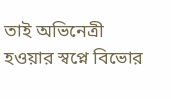তাই অভিনেত্রী হওয়ার স্বপ্নে বিভোর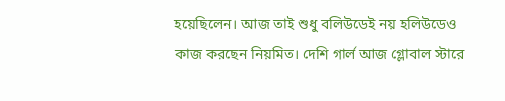হয়েছিলেন। আজ তাই শুধু বলিউডেই নয় হলিউডেও কাজ করছেন নিয়মিত। দেশি গার্ল আজ গ্লোবাল স্টারে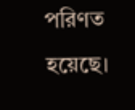পরিণত হয়েছে।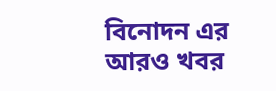বিনোদন এর আরও খবর